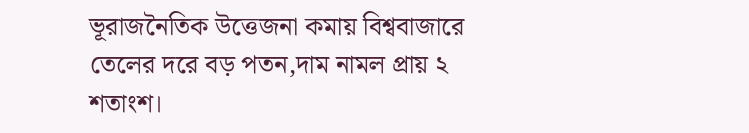ভূরাজনৈতিক উত্তেজনা কমায় বিশ্ববাজারে তেলের দরে বড় পতন,দাম নামল প্রায় ২ শতাংশ।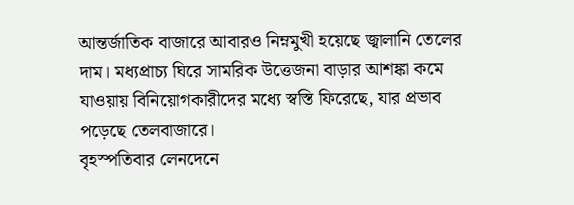আন্তর্জাতিক বাজারে আবারও নিম্নমুখী হয়েছে জ্বালানি তেলের দাম। মধ্যপ্রাচ্য ঘিরে সামরিক উত্তেজনা বাড়ার আশঙ্কা কমে যাওয়ায় বিনিয়োগকারীদের মধ্যে স্বস্তি ফিরেছে, যার প্রভাব পড়েছে তেলবাজারে।
বৃহস্পতিবার লেনদেনে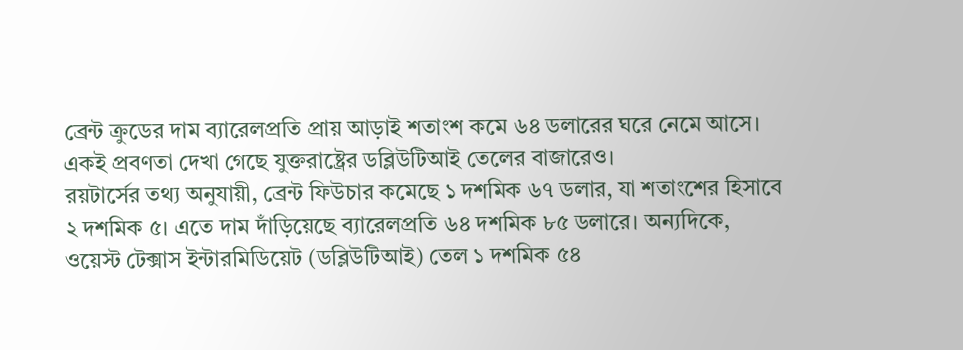ব্রেন্ট ক্রুডের দাম ব্যারেলপ্রতি প্রায় আড়াই শতাংশ কমে ৬৪ ডলারের ঘরে নেমে আসে। একই প্রবণতা দেখা গেছে যুক্তরাষ্ট্রের ডব্লিউটিআই তেলের বাজারেও।
রয়টার্সের তথ্য অনুযায়ী, ব্রেন্ট ফিউচার কমেছে ১ দশমিক ৬৭ ডলার, যা শতাংশের হিসাবে ২ দশমিক ৫। এতে দাম দাঁড়িয়েছে ব্যারেলপ্রতি ৬৪ দশমিক ৮৫ ডলারে। অন্যদিকে, ওয়েস্ট টেক্সাস ইন্টারমিডিয়েট (ডব্লিউটিআই) তেল ১ দশমিক ৫৪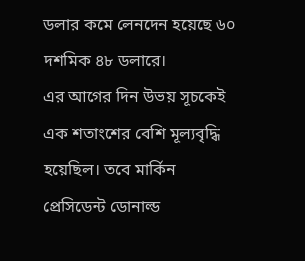ডলার কমে লেনদেন হয়েছে ৬০ দশমিক ৪৮ ডলারে।
এর আগের দিন উভয় সূচকেই এক শতাংশের বেশি মূল্যবৃদ্ধি হয়েছিল। তবে মার্কিন প্রেসিডেন্ট ডোনাল্ড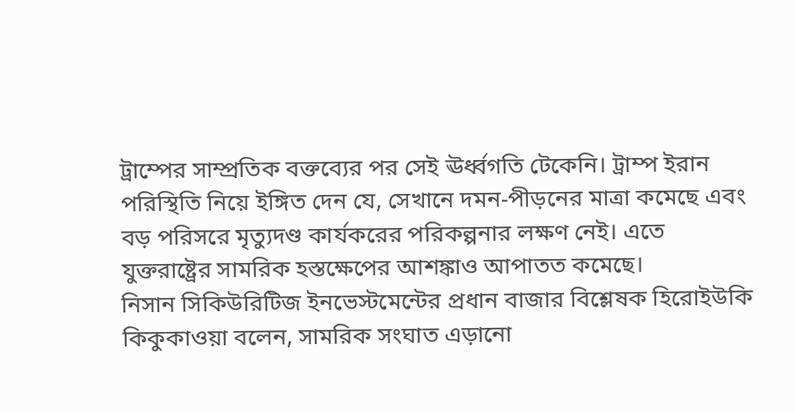ট্রাম্পের সাম্প্রতিক বক্তব্যের পর সেই ঊর্ধ্বগতি টেকেনি। ট্রাম্প ইরান পরিস্থিতি নিয়ে ইঙ্গিত দেন যে, সেখানে দমন-পীড়নের মাত্রা কমেছে এবং বড় পরিসরে মৃত্যুদণ্ড কার্যকরের পরিকল্পনার লক্ষণ নেই। এতে যুক্তরাষ্ট্রের সামরিক হস্তক্ষেপের আশঙ্কাও আপাতত কমেছে।
নিসান সিকিউরিটিজ ইনভেস্টমেন্টের প্রধান বাজার বিশ্লেষক হিরোইউকি কিকুকাওয়া বলেন, সামরিক সংঘাত এড়ানো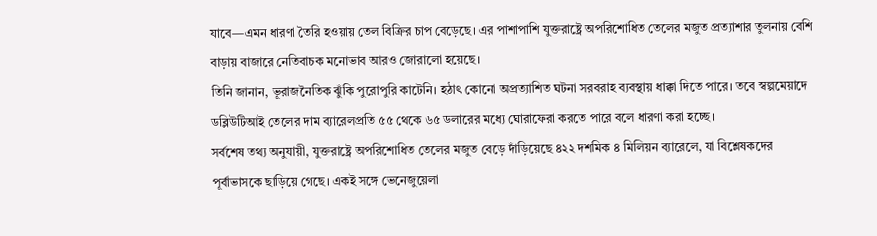যাবে—এমন ধারণা তৈরি হওয়ায় তেল বিক্রির চাপ বেড়েছে। এর পাশাপাশি যুক্তরাষ্ট্রে অপরিশোধিত তেলের মজুত প্রত্যাশার তুলনায় বেশি বাড়ায় বাজারে নেতিবাচক মনোভাব আরও জোরালো হয়েছে।
তিনি জানান, ভূরাজনৈতিক ঝুঁকি পুরোপুরি কাটেনি। হঠাৎ কোনো অপ্রত্যাশিত ঘটনা সরবরাহ ব্যবস্থায় ধাক্কা দিতে পারে। তবে স্বল্পমেয়াদে ডব্লিউটিআই তেলের দাম ব্যারেলপ্রতি ৫৫ থেকে ৬৫ ডলারের মধ্যে ঘোরাফেরা করতে পারে বলে ধারণা করা হচ্ছে।
সর্বশেষ তথ্য অনুযায়ী, যুক্তরাষ্ট্রে অপরিশোধিত তেলের মজুত বেড়ে দাঁড়িয়েছে ৪২২ দশমিক ৪ মিলিয়ন ব্যারেলে, যা বিশ্লেষকদের পূর্বাভাসকে ছাড়িয়ে গেছে। একই সঙ্গে ভেনেজুয়েলা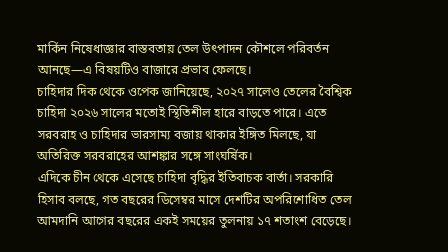মার্কিন নিষেধাজ্ঞার বাস্তবতায় তেল উৎপাদন কৌশলে পরিবর্তন আনছে—এ বিষয়টিও বাজারে প্রভাব ফেলছে।
চাহিদার দিক থেকে ওপেক জানিয়েছে, ২০২৭ সালেও তেলের বৈশ্বিক চাহিদা ২০২৬ সালের মতোই স্থিতিশীল হারে বাড়তে পারে। এতে সরবরাহ ও চাহিদার ভারসাম্য বজায় থাকার ইঙ্গিত মিলছে, যা অতিরিক্ত সরবরাহের আশঙ্কার সঙ্গে সাংঘর্ষিক।
এদিকে চীন থেকে এসেছে চাহিদা বৃদ্ধির ইতিবাচক বার্তা। সরকারি হিসাব বলছে, গত বছরের ডিসেম্বর মাসে দেশটির অপরিশোধিত তেল আমদানি আগের বছরের একই সময়ের তুলনায় ১৭ শতাংশ বেড়েছে।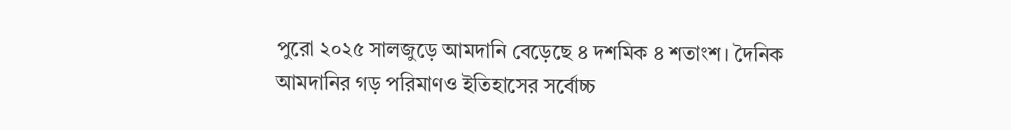পুরো ২০২৫ সালজুড়ে আমদানি বেড়েছে ৪ দশমিক ৪ শতাংশ। দৈনিক আমদানির গড় পরিমাণও ইতিহাসের সর্বোচ্চ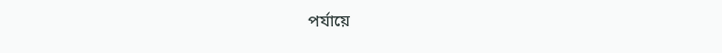পর্যায়ে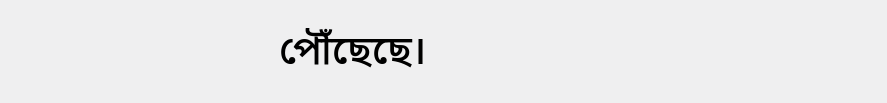পৌঁছেছে।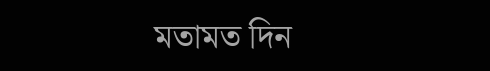মতামত দিন